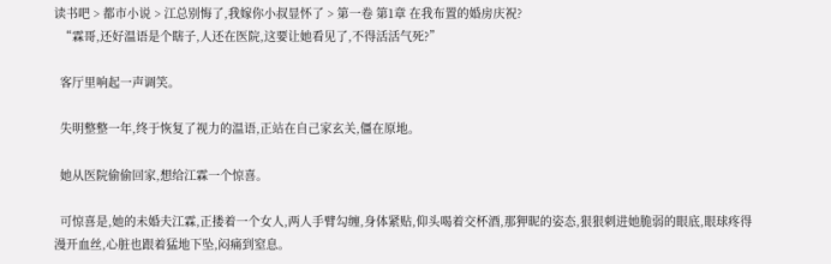读书吧 > 都市小说 > 江总别悔了,我嫁你小叔显怀了 > 第一卷 第1章 在我布置的婚房庆祝?
  “霖哥,还好温语是个瞎子,人还在医院,这要让她看见了,不得活活气死?”

  客厅里响起一声调笑。

  失明整整一年,终于恢复了视力的温语,正站在自己家玄关,僵在原地。

  她从医院偷偷回家,想给江霖一个惊喜。

  可惊喜是,她的未婚夫江霖,正搂着一个女人,两人手臂勾缠,身体紧贴,仰头喝着交杯酒,那狎昵的姿态,狠狠刺进她脆弱的眼底,眼球疼得漫开血丝,心脏也跟着猛地下坠,闷痛到窒息。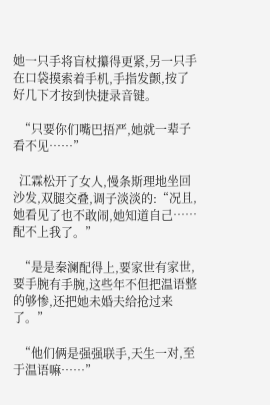她一只手将盲杖攥得更紧,另一只手在口袋摸索着手机,手指发颤,按了好几下才按到快捷录音键。

  “只要你们嘴巴捂严,她就一辈子看不见……”

  江霖松开了女人,慢条斯理地坐回沙发,双腿交叠,调子淡淡的:“况且,她看见了也不敢闹,她知道自己……配不上我了。”

  “是是秦澜配得上,要家世有家世,要手腕有手腕,这些年不但把温语整的够惨,还把她未婚夫给抢过来了。”

  “他们俩是强强联手,天生一对,至于温语嘛……”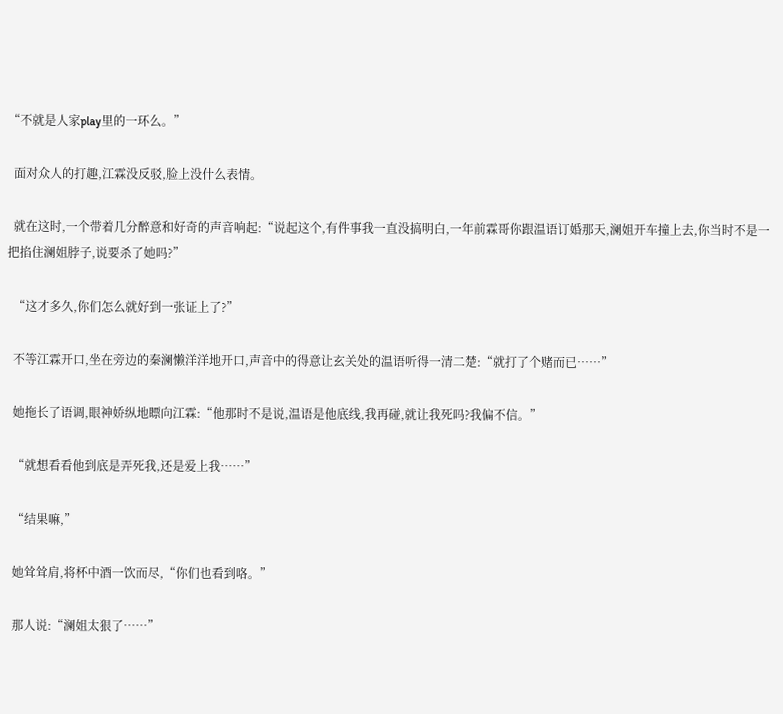“不就是人家play里的一环么。”

  面对众人的打趣,江霖没反驳,脸上没什么表情。

  就在这时,一个带着几分醉意和好奇的声音响起:“说起这个,有件事我一直没搞明白,一年前霖哥你跟温语订婚那天,澜姐开车撞上去,你当时不是一把掐住澜姐脖子,说要杀了她吗?”

  “这才多久,你们怎么就好到一张证上了?”

  不等江霖开口,坐在旁边的秦澜懒洋洋地开口,声音中的得意让玄关处的温语听得一清二楚:“就打了个赌而已……”

  她拖长了语调,眼神娇纵地瞟向江霖:“他那时不是说,温语是他底线,我再碰,就让我死吗?我偏不信。”

  “就想看看他到底是弄死我,还是爱上我……”

  “结果嘛,”

  她耸耸肩,将杯中酒一饮而尽,“你们也看到咯。”

  那人说:“澜姐太狠了……”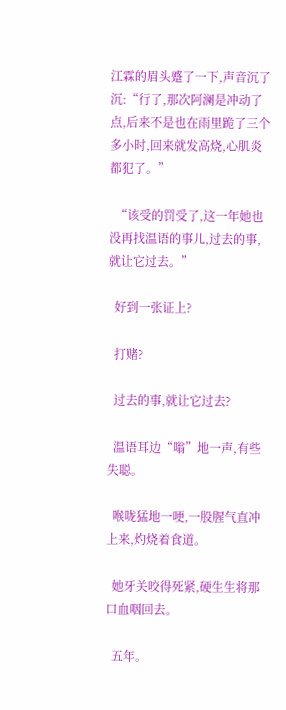江霖的眉头蹙了一下,声音沉了沉:“行了,那次阿澜是冲动了点,后来不是也在雨里跪了三个多小时,回来就发高烧,心肌炎都犯了。”

  “该受的罚受了,这一年她也没再找温语的事儿,过去的事,就让它过去。”

  好到一张证上?

  打赌?

  过去的事,就让它过去?

  温语耳边“嗡”地一声,有些失聪。

  喉咙猛地一哽,一股腥气直冲上来,灼烧着食道。

  她牙关咬得死紧,硬生生将那口血咽回去。

  五年。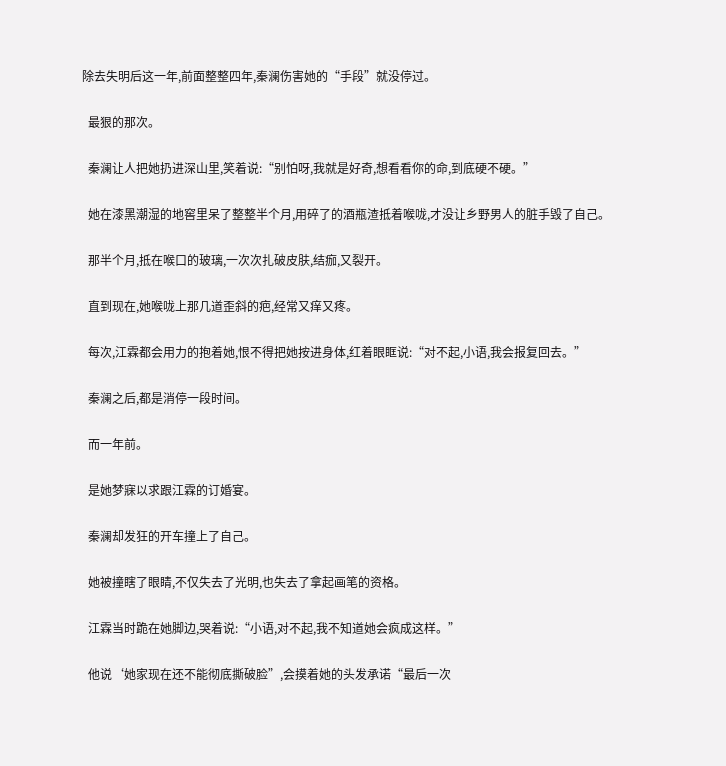除去失明后这一年,前面整整四年,秦澜伤害她的“手段”就没停过。

  最狠的那次。

  秦澜让人把她扔进深山里,笑着说:“别怕呀,我就是好奇,想看看你的命,到底硬不硬。”

  她在漆黑潮湿的地窖里呆了整整半个月,用碎了的酒瓶渣抵着喉咙,才没让乡野男人的脏手毁了自己。

  那半个月,抵在喉口的玻璃,一次次扎破皮肤,结痂,又裂开。

  直到现在,她喉咙上那几道歪斜的疤,经常又痒又疼。

  每次,江霖都会用力的抱着她,恨不得把她按进身体,红着眼眶说:“对不起,小语,我会报复回去。”

  秦澜之后,都是消停一段时间。

  而一年前。

  是她梦寐以求跟江霖的订婚宴。

  秦澜却发狂的开车撞上了自己。

  她被撞瞎了眼睛,不仅失去了光明,也失去了拿起画笔的资格。

  江霖当时跪在她脚边,哭着说:“小语,对不起,我不知道她会疯成这样。”

  他说‘她家现在还不能彻底撕破脸”,会摸着她的头发承诺“最后一次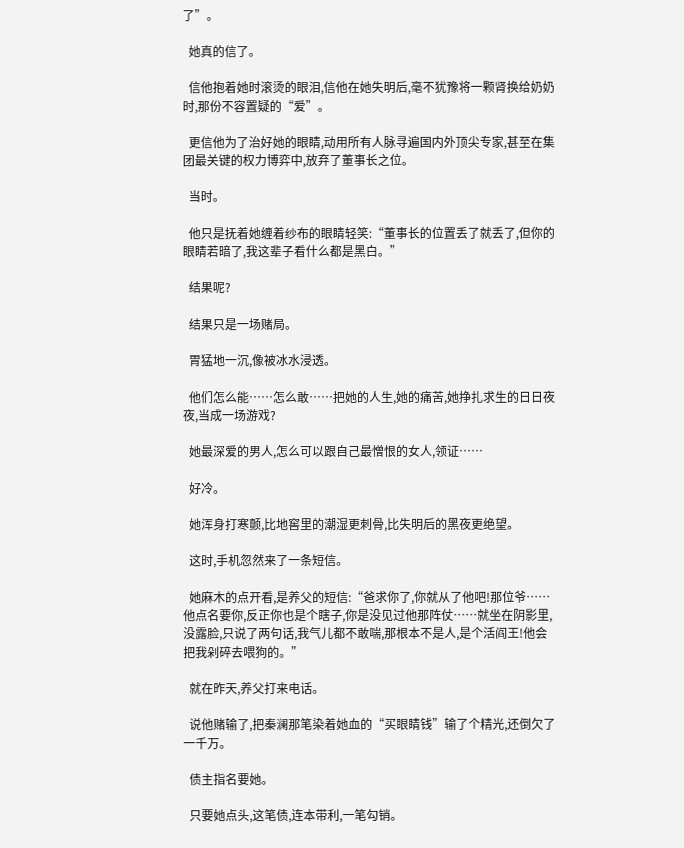了”。

  她真的信了。

  信他抱着她时滚烫的眼泪,信他在她失明后,毫不犹豫将一颗肾换给奶奶时,那份不容置疑的“爱”。

  更信他为了治好她的眼睛,动用所有人脉寻遍国内外顶尖专家,甚至在集团最关键的权力博弈中,放弃了董事长之位。

  当时。

  他只是抚着她缠着纱布的眼睛轻笑:“董事长的位置丢了就丢了,但你的眼睛若暗了,我这辈子看什么都是黑白。”

  结果呢?

  结果只是一场赌局。

  胃猛地一沉,像被冰水浸透。

  他们怎么能……怎么敢……把她的人生,她的痛苦,她挣扎求生的日日夜夜,当成一场游戏?

  她最深爱的男人,怎么可以跟自己最憎恨的女人,领证……

  好冷。

  她浑身打寒颤,比地窖里的潮湿更刺骨,比失明后的黑夜更绝望。

  这时,手机忽然来了一条短信。

  她麻木的点开看,是养父的短信:“爸求你了,你就从了他吧!那位爷……他点名要你,反正你也是个瞎子,你是没见过他那阵仗……就坐在阴影里,没露脸,只说了两句话,我气儿都不敢喘,那根本不是人,是个活阎王!他会把我剁碎去喂狗的。”

  就在昨天,养父打来电话。

  说他赌输了,把秦澜那笔染着她血的“买眼睛钱”输了个精光,还倒欠了一千万。

  债主指名要她。

  只要她点头,这笔债,连本带利,一笔勾销。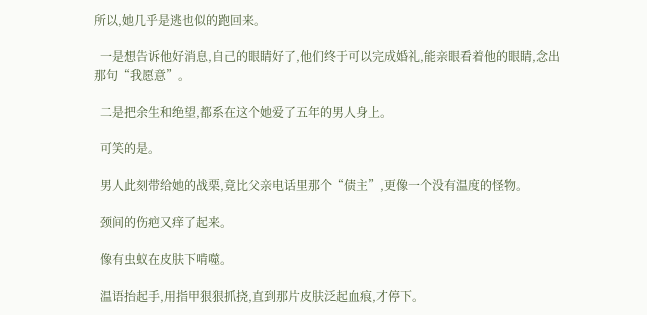所以,她几乎是逃也似的跑回来。

  一是想告诉他好消息,自己的眼睛好了,他们终于可以完成婚礼,能亲眼看着他的眼睛,念出那句“我愿意”。

  二是把余生和绝望,都系在这个她爱了五年的男人身上。

  可笑的是。

  男人此刻带给她的战栗,竟比父亲电话里那个“债主”,更像一个没有温度的怪物。

  颈间的伤疤又痒了起来。

  像有虫蚁在皮肤下啃噬。

  温语抬起手,用指甲狠狠抓挠,直到那片皮肤泛起血痕,才停下。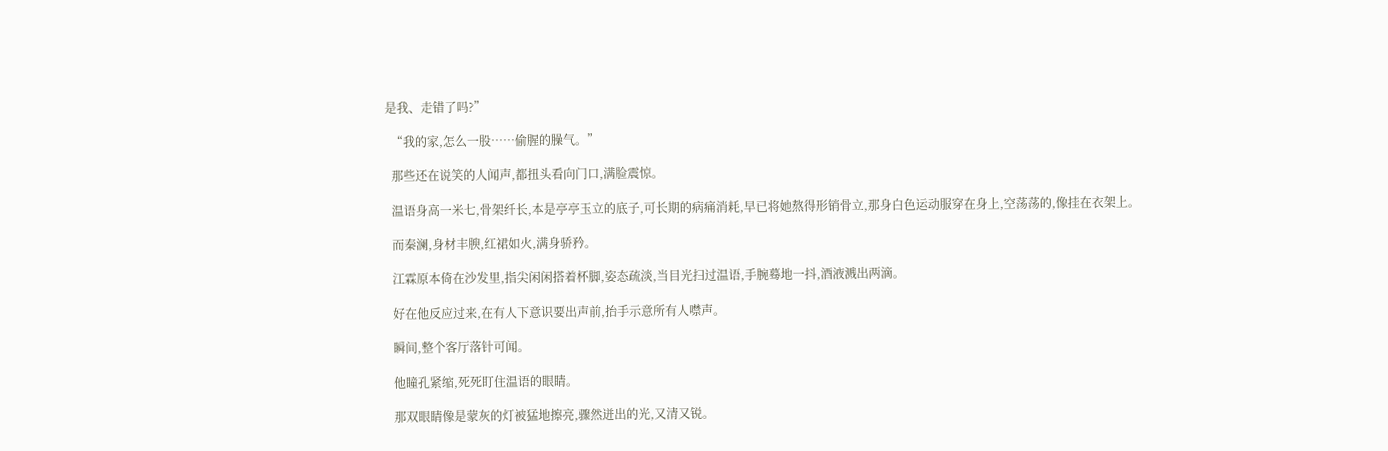是我、走错了吗?”

  “我的家,怎么一股……偷腥的臊气。”

  那些还在说笑的人闻声,都扭头看向门口,满脸震惊。

  温语身高一米七,骨架纤长,本是亭亭玉立的底子,可长期的病痛消耗,早已将她熬得形销骨立,那身白色运动服穿在身上,空荡荡的,像挂在衣架上。

  而秦澜,身材丰腴,红裙如火,满身骄矜。

  江霖原本倚在沙发里,指尖闲闲搭着杯脚,姿态疏淡,当目光扫过温语,手腕蓦地一抖,酒液溅出两滴。

  好在他反应过来,在有人下意识要出声前,抬手示意所有人噤声。

  瞬间,整个客厅落针可闻。

  他瞳孔紧缩,死死盯住温语的眼睛。

  那双眼睛像是蒙灰的灯被猛地擦亮,骤然迸出的光,又清又锐。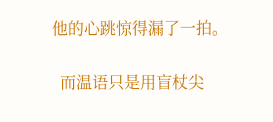他的心跳惊得漏了一拍。

  而温语只是用盲杖尖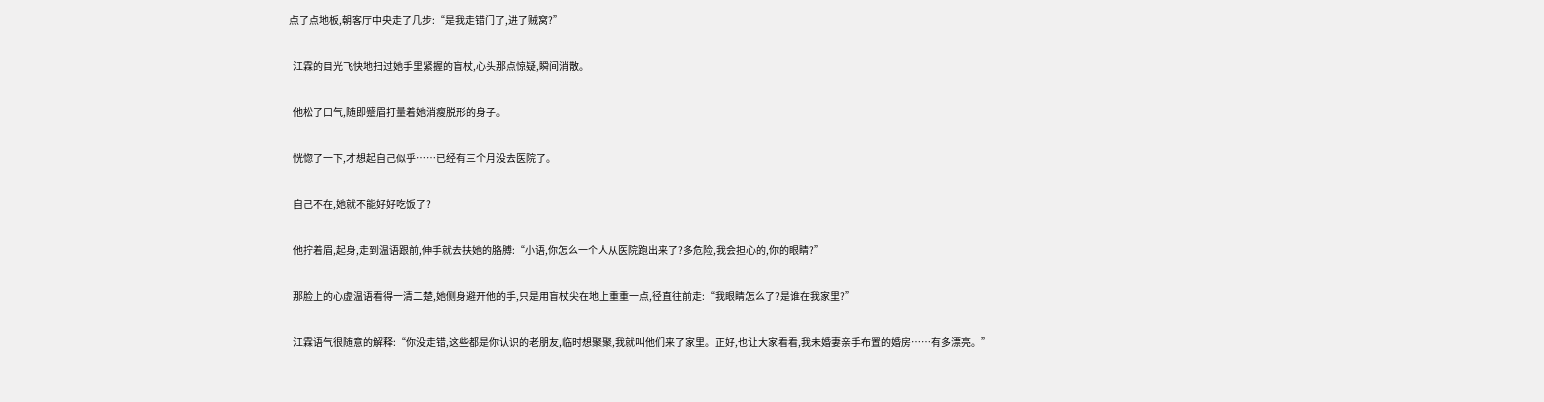点了点地板,朝客厅中央走了几步:“是我走错门了,进了贼窝?”

  江霖的目光飞快地扫过她手里紧握的盲杖,心头那点惊疑,瞬间消散。

  他松了口气,随即蹙眉打量着她消瘦脱形的身子。

  恍惚了一下,才想起自己似乎……已经有三个月没去医院了。

  自己不在,她就不能好好吃饭了?

  他拧着眉,起身,走到温语跟前,伸手就去扶她的胳膊:“小语,你怎么一个人从医院跑出来了?多危险,我会担心的,你的眼睛?”

  那脸上的心虚温语看得一清二楚,她侧身避开他的手,只是用盲杖尖在地上重重一点,径直往前走:“我眼睛怎么了?是谁在我家里?”

  江霖语气很随意的解释:“你没走错,这些都是你认识的老朋友,临时想聚聚,我就叫他们来了家里。正好,也让大家看看,我未婚妻亲手布置的婚房……有多漂亮。”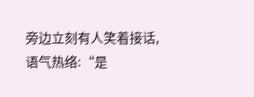旁边立刻有人笑着接话,语气热络:“是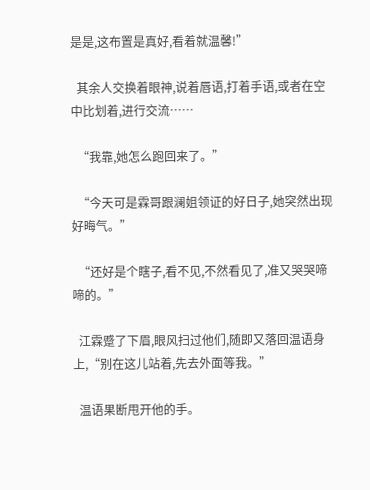是是,这布置是真好,看着就温馨!”

  其余人交换着眼神,说着唇语,打着手语,或者在空中比划着,进行交流……

  “我靠,她怎么跑回来了。”

  “今天可是霖哥跟澜姐领证的好日子,她突然出现好晦气。”

  “还好是个瞎子,看不见,不然看见了,准又哭哭啼啼的。”

  江霖蹙了下眉,眼风扫过他们,随即又落回温语身上,“别在这儿站着,先去外面等我。”

  温语果断甩开他的手。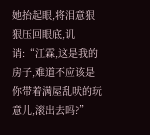她抬起眼,将泪意狠狠压回眼底,讥诮:“江霖,这是我的房子,难道不应该是你带着满屋乱吠的玩意儿,滚出去吗?”